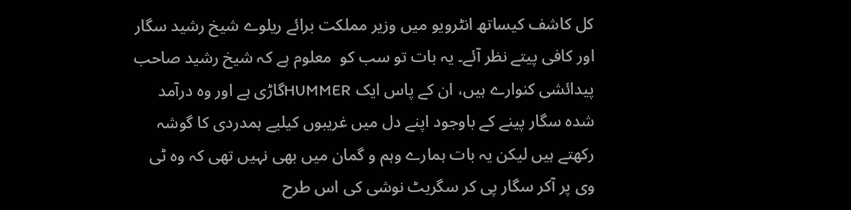کل کاشف کیساتھ انٹرویو میں وزیر مملکت برائے ریلوے شیخ رشید سگار اور کافی پیتے نظر آئے۔ یہ بات تو سب کو  معلوم ہے کہ شیخ رشید صاحب پیدائشی کنوارے ہیں، ان کے پاس ایک HUMMERگاڑی ہے اور وہ درآمد شدہ سگار پینے کے باوجود اپنے دل میں غریبوں کیلیے ہمدردی کا گوشہ رکھتے ہیں لیکن یہ بات ہمارے وہم و گمان میں بھی نہیں تھی کہ وہ ٹی وی پر آکر سگار پی کر سگریٹ نوشی کی اس طرح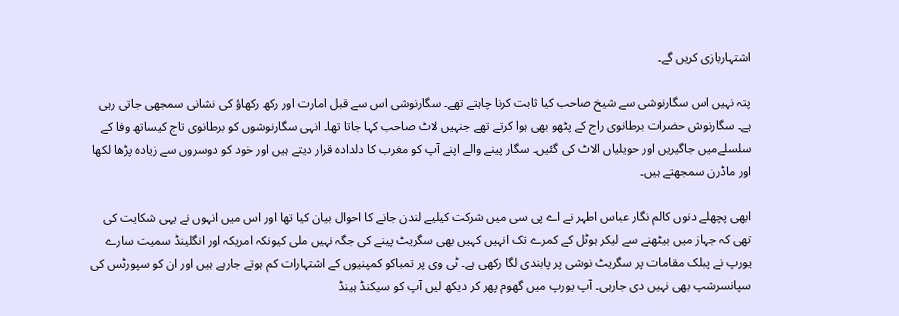اشتہاربازی کریں گے۔

پتہ نہیں اس سگارنوشی سے شیخ صاحب کیا ثابت کرنا چاہتے تھے۔ سگارنوشی اس سے قبل امارت اور رکھ رکھاؤ کی نشانی سمجھی جاتی رہی ہے۔ سگارنوش حضرات برطانوی راج کے پٹھو بھی ہوا کرتے تھے جنہیں لاٹ صاحب کہا جاتا تھا۔ انہی سگارنوشوں کو برطانوی تاج کیساتھ وفا کے سلسلےمیں جاگیریں اور حویلیاں الاٹ کی گئیں۔ سگار پینے والے اپنے آپ کو مغرب کا دلدادہ قرار دیتے ہیں اور خود کو دوسروں سے زیادہ پڑھا لکھا اور ماڈرن سمجھتے ہیں۔

ابھی پچھلے دنوں کالم نگار عباس اطہر نے اے پی سی میں شرکت کیلیے لندن جانے کا احوال بیان کیا تھا اور اس میں انہوں نے یہی شکایت کی تھی کہ جہاز میں بیٹھنے سے لیکر ہوٹل کے کمرے تک انہیں کہیں بھی سگریٹ پینے کی جگہ نہیں ملی کیونکہ امریکہ اور انگلینڈ سمیت سارے یورپ نے پبلک مقامات پر سگریٹ نوشی پر پابندی لگا رکھی ہے۔ ٹی وی پر تمباکو کمپنیوں کے اشتہارات کم ہوتے جارہے ہیں اور ان کو سپورٹس کی سپانسرشپ بھی نہیں دی جارہی۔ آپ یورپ میں گھوم پھر کر دیکھ لیں آپ کو سیکنڈ ہینڈ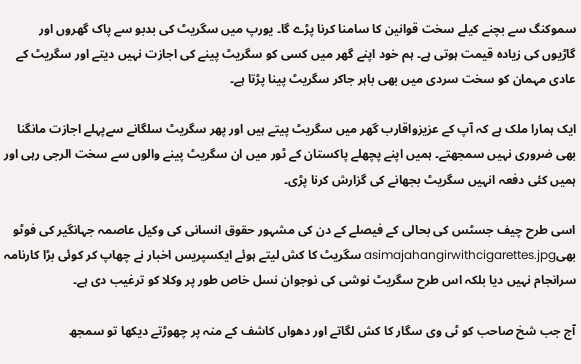سموکنگ سے بچنے کیلے سخت قوانین کا سامنا کرنا پڑے گا۔ یورپ میں سگریٹ کی بدبو سے پاک گھروں اور گاڑیوں کی زیادہ قیمت ہوتی ہے۔ ہم خود اپنے گھر میں کسی کو سگریٹ پینے کی اجازت نہیں دیتے اور سگریٹ کے عادی مہمان کو سخت سردی میں بھی باہر جاکر سگریٹ پینا پڑتا ہے۔

ایک ہمارا ملک ہے کہ آپ کے عزیزواقارب گھر میں سگریٹ پیتے ہیں اور پھر سگریٹ سلگانے سےپہلے اجازت مانگنا بھی ضروری نہیں سمجھتے۔ ہمیں اپنے پچھلے پاکستان کے ٹور میں ان سگریٹ پینے والوں سے سخت الرجی رہی اور ہمیں کئی دفعہ انہیں سگریٹ بجھانے کی گزارش کرنا پڑی۔

اسی طرح چیف جسٹس کی بحالی کے فیصلے کے دن کی مشہور حقوق انسانی کی وکیل عاصمہ جہانگیر کی فوٹو بھیasimajahangirwithcigarettes.jpg سگریٹ کا کش لیتے ہوئے ایکسپریس اخبار نے چھاپ کر کوئی بڑا کارنامہ سرانجام نہیں دیا بلکہ اس طرح سگریٹ نوشی کی نوجوان نسل خاص طور پر وکلا کو ترغیب دی ہے۔

آج جب شخ صاحب کو ٹی وی سگار کا کش لگاتے اور دھواں کاشف کے منہ پر چھوڑتے دیکھا تو سمجھ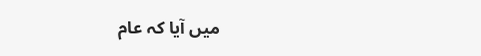میں آیا کہ عام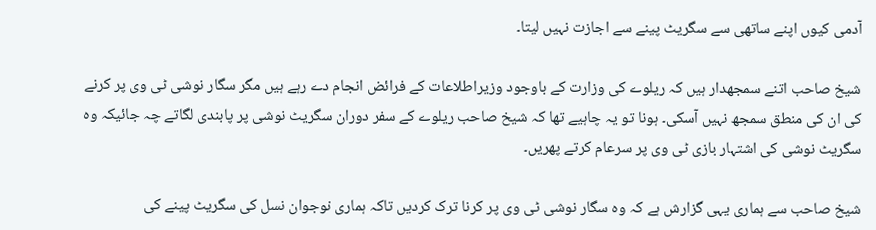آدمی کیوں اپنے ساتھی سے سگریٹ پینے سے اجازت نہیں لیتا۔

شیخ صاحب اتنے سمجھدار ہیں کہ ریلوے کی وزارت کے باوجود وزیراطلاعات کے فرائض انجام دے رہے ہیں مگر سگار نوشی ٹی وی پر کرنے کی ان کی منطق سمجھ نہیں آسکی۔ ہونا تو یہ چاہیے تھا کہ شیخ صاحب ریلوے کے سفر دوران سگریٹ نوشی پر پابندی لگاتے چہ جائیکہ وہ سگریٹ نوشی کی اشتہار بازی ٹی وی پر سرعام کرتے پھریں۔

شیخ صاحب سے ہماری یہی گزارش ہے کہ وہ سگار نوشی ٹی وی پر کرنا ترک کردیں تاکہ ہماری نوجوان نسل کی سگریٹ پینے کی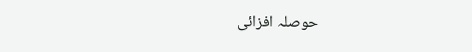حوصلہ افزائی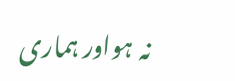نہ ہواور ہماری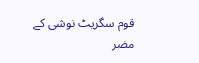قوم سگریٹ نوشی کے مضر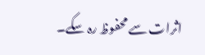اثرات سے محفوظ رہ سکے۔